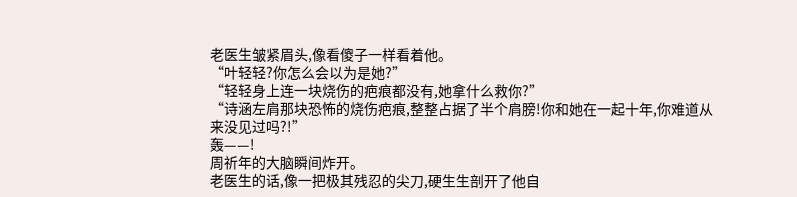老医生皱紧眉头,像看傻子一样看着他。
“叶轻轻?你怎么会以为是她?”
“轻轻身上连一块烧伤的疤痕都没有,她拿什么救你?”
“诗涵左肩那块恐怖的烧伤疤痕,整整占据了半个肩膀!你和她在一起十年,你难道从来没见过吗?!”
轰——!
周祈年的大脑瞬间炸开。
老医生的话,像一把极其残忍的尖刀,硬生生剖开了他自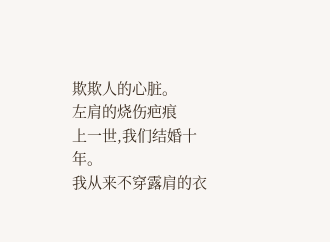欺欺人的心脏。
左肩的烧伤疤痕
上一世,我们结婚十年。
我从来不穿露肩的衣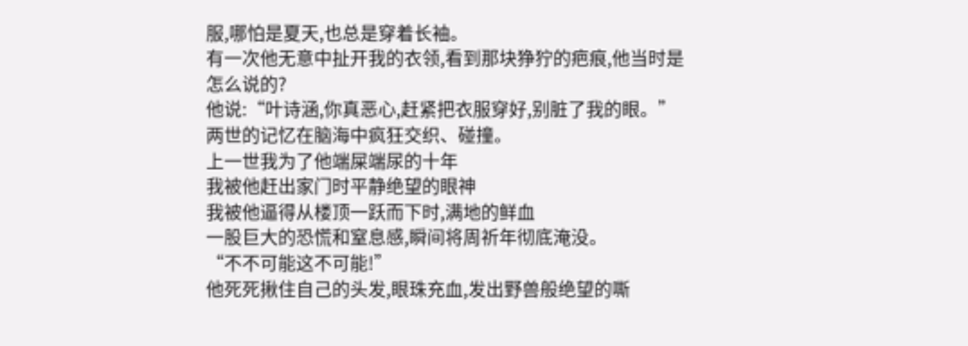服,哪怕是夏天,也总是穿着长袖。
有一次他无意中扯开我的衣领,看到那块狰狞的疤痕,他当时是怎么说的?
他说:“叶诗涵,你真恶心,赶紧把衣服穿好,别脏了我的眼。”
两世的记忆在脑海中疯狂交织、碰撞。
上一世我为了他端屎端尿的十年
我被他赶出家门时平静绝望的眼神
我被他逼得从楼顶一跃而下时,满地的鲜血
一股巨大的恐慌和窒息感,瞬间将周祈年彻底淹没。
“不不可能这不可能!”
他死死揪住自己的头发,眼珠充血,发出野兽般绝望的嘶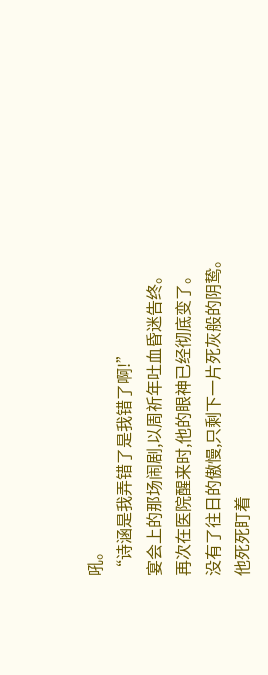吼。
“诗涵是我弄错了是我错了啊!”
宴会上的那场闹剧,以周祈年吐血昏迷告终。
再次在医院醒来时,他的眼神已经彻底变了。
没有了往日的傲慢,只剩下一片死灰般的阴鸷。
他死死盯着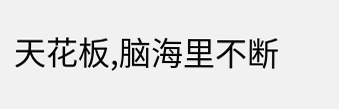天花板,脑海里不断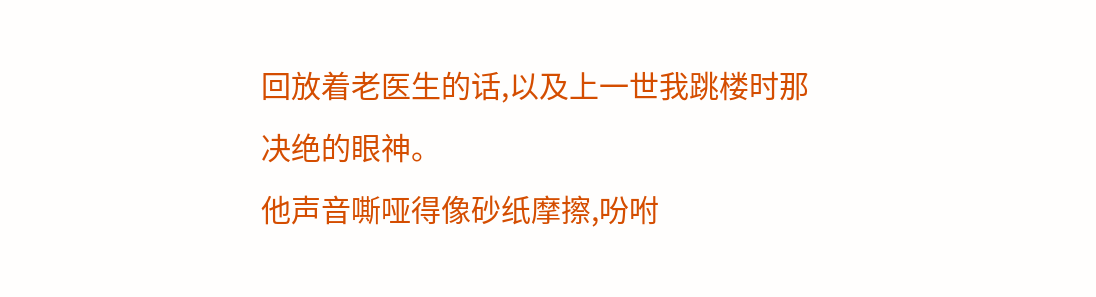回放着老医生的话,以及上一世我跳楼时那决绝的眼神。
他声音嘶哑得像砂纸摩擦,吩咐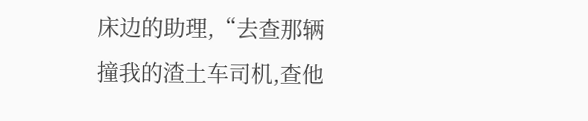床边的助理,“去查那辆撞我的渣土车司机,查他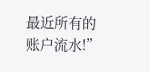最近所有的账户流水!”